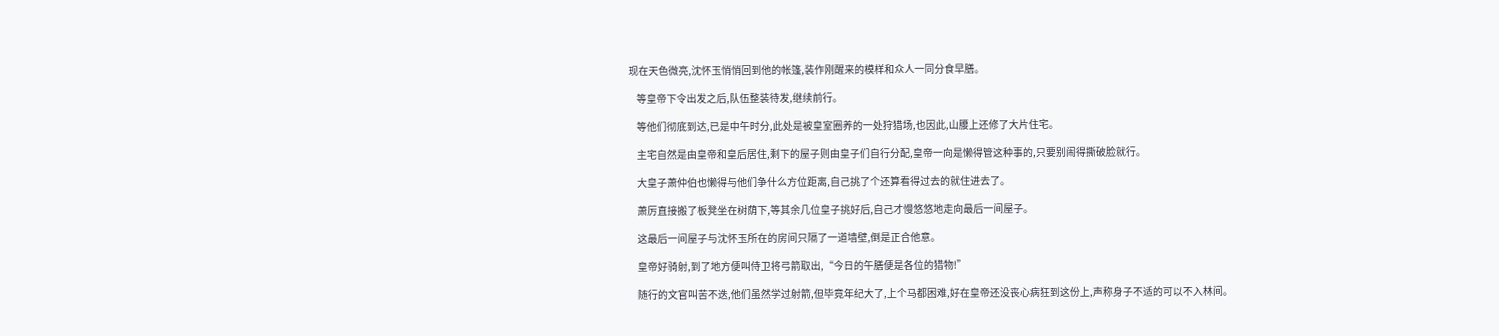现在天色微亮,沈怀玉悄悄回到他的帐篷,装作刚醒来的模样和众人一同分食早膳。

    等皇帝下令出发之后,队伍整装待发,继续前行。

    等他们彻底到达,已是中午时分,此处是被皇室圈养的一处狩猎场,也因此,山腰上还修了大片住宅。

    主宅自然是由皇帝和皇后居住,剩下的屋子则由皇子们自行分配,皇帝一向是懒得管这种事的,只要别闹得撕破脸就行。

    大皇子萧仲伯也懒得与他们争什么方位距离,自己挑了个还算看得过去的就住进去了。

    萧厉直接搬了板凳坐在树荫下,等其余几位皇子挑好后,自己才慢悠悠地走向最后一间屋子。

    这最后一间屋子与沈怀玉所在的房间只隔了一道墙壁,倒是正合他意。

    皇帝好骑射,到了地方便叫侍卫将弓箭取出,“今日的午膳便是各位的猎物!”

    随行的文官叫苦不迭,他们虽然学过射箭,但毕竟年纪大了,上个马都困难,好在皇帝还没丧心病狂到这份上,声称身子不适的可以不入林间。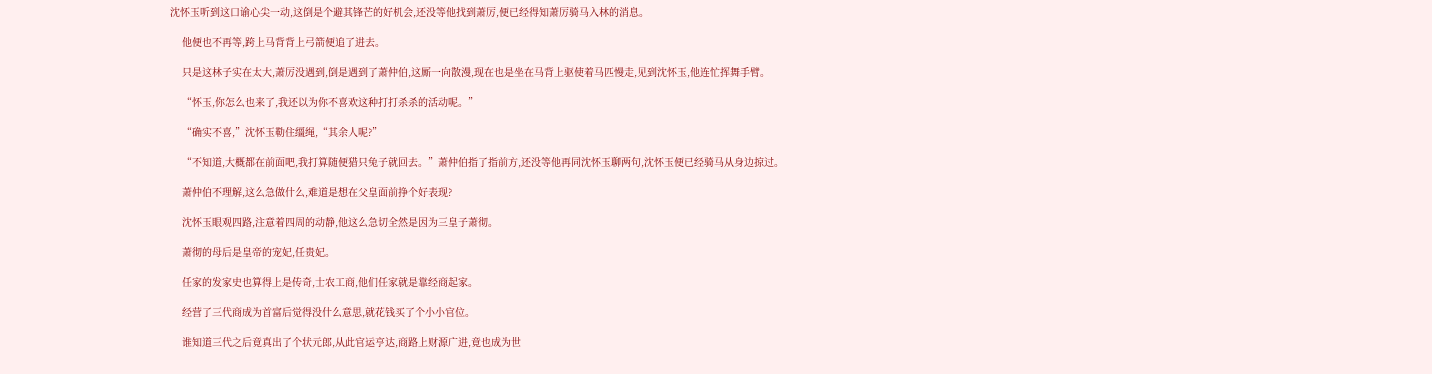沈怀玉听到这口谕心尖一动,这倒是个避其锋芒的好机会,还没等他找到萧厉,便已经得知萧厉骑马入林的消息。

    他便也不再等,跨上马背背上弓箭便追了进去。

    只是这林子实在太大,萧厉没遇到,倒是遇到了萧仲伯,这厮一向散漫,现在也是坐在马背上驱使着马匹慢走,见到沈怀玉,他连忙挥舞手臂。

    “怀玉,你怎么也来了,我还以为你不喜欢这种打打杀杀的活动呢。”

    “确实不喜,”沈怀玉勒住缰绳,“其余人呢?”

    “不知道,大概都在前面吧,我打算随便猎只兔子就回去。”萧仲伯指了指前方,还没等他再同沈怀玉聊两句,沈怀玉便已经骑马从身边掠过。

    萧仲伯不理解,这么急做什么,难道是想在父皇面前挣个好表现?

    沈怀玉眼观四路,注意着四周的动静,他这么急切全然是因为三皇子萧彻。

    萧彻的母后是皇帝的宠妃,任贵妃。

    任家的发家史也算得上是传奇,士农工商,他们任家就是靠经商起家。

    经营了三代商成为首富后觉得没什么意思,就花钱买了个小小官位。

    谁知道三代之后竟真出了个状元郎,从此官运亨达,商路上财源广进,竟也成为世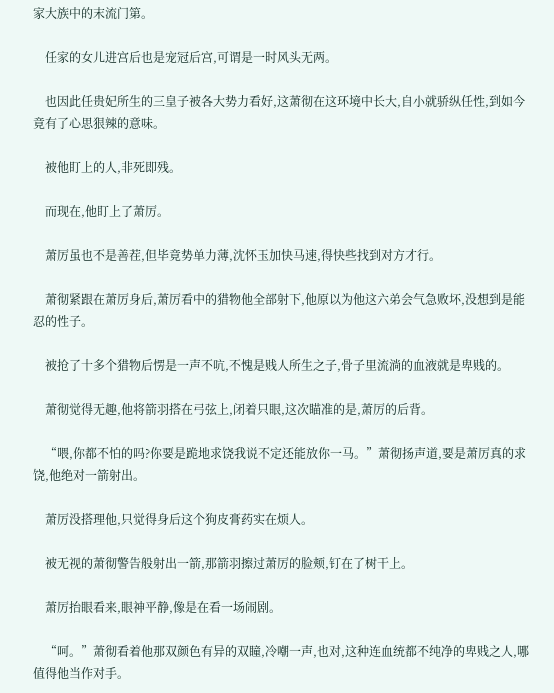家大族中的末流门第。

    任家的女儿进宫后也是宠冠后宫,可谓是一时风头无两。

    也因此任贵妃所生的三皇子被各大势力看好,这萧彻在这环境中长大,自小就骄纵任性,到如今竟有了心思狠辣的意味。

    被他盯上的人,非死即残。

    而现在,他盯上了萧厉。

    萧厉虽也不是善茬,但毕竟势单力薄,沈怀玉加快马速,得快些找到对方才行。

    萧彻紧跟在萧厉身后,萧厉看中的猎物他全部射下,他原以为他这六弟会气急败坏,没想到是能忍的性子。

    被抢了十多个猎物后愣是一声不吭,不愧是贱人所生之子,骨子里流淌的血液就是卑贱的。

    萧彻觉得无趣,他将箭羽搭在弓弦上,闭着只眼,这次瞄准的是,萧厉的后背。

    “喂,你都不怕的吗?你要是跪地求饶我说不定还能放你一马。”萧彻扬声道,要是萧厉真的求饶,他绝对一箭射出。

    萧厉没搭理他,只觉得身后这个狗皮膏药实在烦人。

    被无视的萧彻警告般射出一箭,那箭羽擦过萧厉的脸颊,钉在了树干上。

    萧厉抬眼看来,眼神平静,像是在看一场闹剧。

    “呵。”萧彻看着他那双颜色有异的双瞳,冷嘲一声,也对,这种连血统都不纯净的卑贱之人,哪值得他当作对手。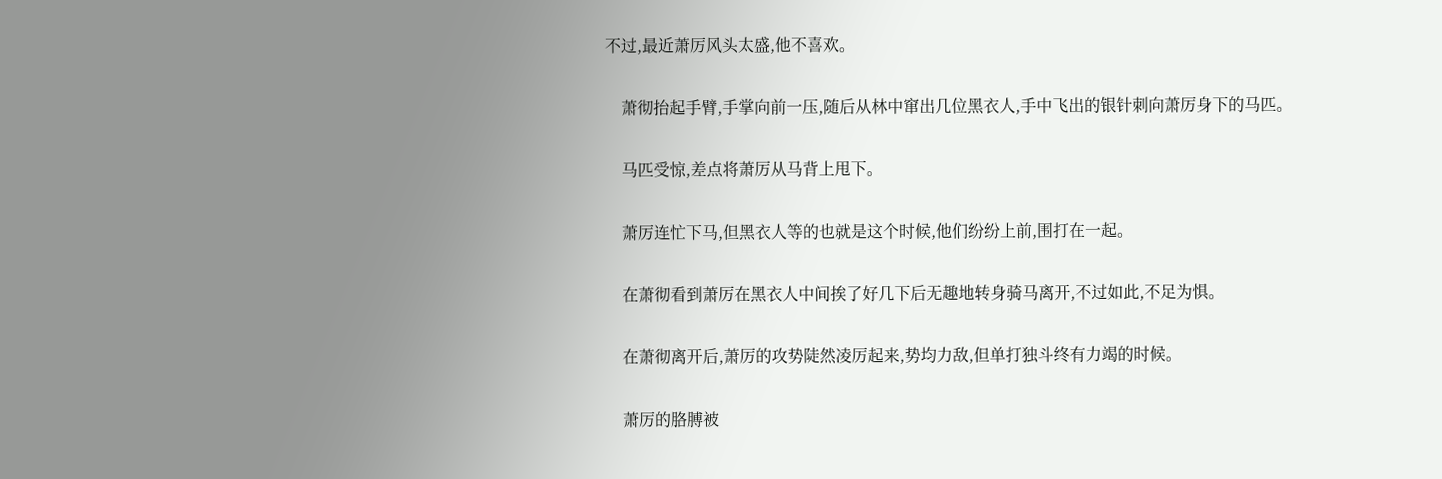不过,最近萧厉风头太盛,他不喜欢。

    萧彻抬起手臂,手掌向前一压,随后从林中窜出几位黑衣人,手中飞出的银针刺向萧厉身下的马匹。

    马匹受惊,差点将萧厉从马背上甩下。

    萧厉连忙下马,但黑衣人等的也就是这个时候,他们纷纷上前,围打在一起。

    在萧彻看到萧厉在黑衣人中间挨了好几下后无趣地转身骑马离开,不过如此,不足为惧。

    在萧彻离开后,萧厉的攻势陡然凌厉起来,势均力敌,但单打独斗终有力竭的时候。

    萧厉的胳膊被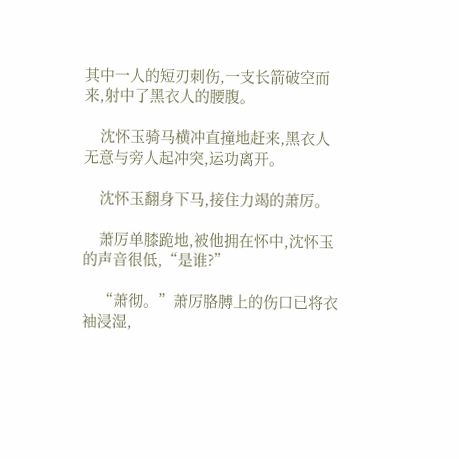其中一人的短刃刺伤,一支长箭破空而来,射中了黑衣人的腰腹。

    沈怀玉骑马横冲直撞地赶来,黑衣人无意与旁人起冲突,运功离开。

    沈怀玉翻身下马,接住力竭的萧厉。

    萧厉单膝跪地,被他拥在怀中,沈怀玉的声音很低,“是谁?”

    “萧彻。”萧厉胳膊上的伤口已将衣袖浸湿,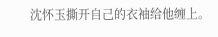沈怀玉撕开自己的衣袖给他缠上。